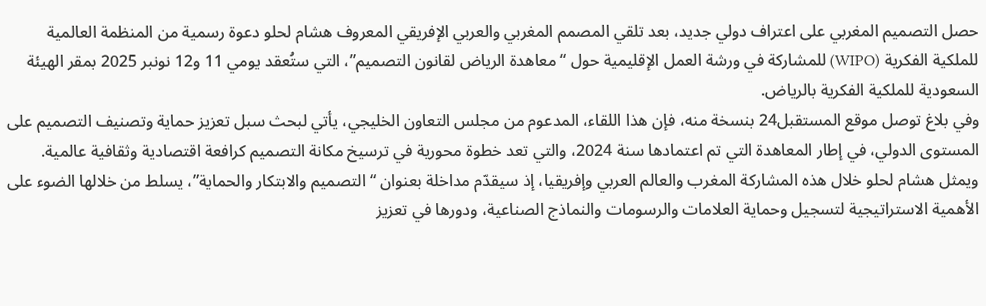حصل التصميم المغربي على اعتراف دولي جديد، بعد تلقي المصمم المغربي والعربي الإفريقي المعروف هشام لحلو دعوة رسمية من المنظمة العالمية للملكية الفكرية (WIPO) للمشاركة في ورشة العمل الإقليمية حول “معاهدة الرياض لقانون التصميم”، التي ستُعقد يومي 11 و12 نونبر 2025 بمقر الهيئة السعودية للملكية الفكرية بالرياض.
وفي بلاغ توصل موقع المستقبل24 بنسخة منه، فإن هذا اللقاء، المدعوم من مجلس التعاون الخليجي، يأتي لبحث سبل تعزيز حماية وتصنيف التصميم على المستوى الدولي، في إطار المعاهدة التي تم اعتمادها سنة 2024، والتي تعد خطوة محورية في ترسيخ مكانة التصميم كرافعة اقتصادية وثقافية عالمية.
ويمثل هشام لحلو خلال هذه المشاركة المغرب والعالم العربي وإفريقيا، إذ سيقدّم مداخلة بعنوان “التصميم والابتكار والحماية”، يسلط من خلالها الضوء على الأهمية الاستراتيجية لتسجيل وحماية العلامات والرسومات والنماذج الصناعية، ودورها في تعزيز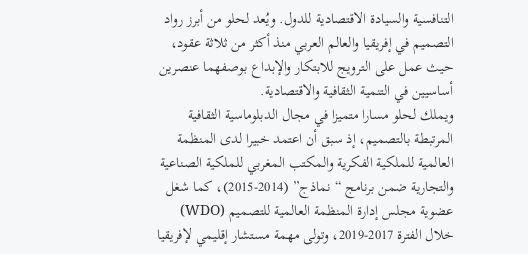التنافسية والسيادة الاقتصادية للدول. ويُعد لحلو من أبرز رواد التصميم في إفريقيا والعالم العربي منذ أكثر من ثلاثة عقود، حيث عمل على الترويج للابتكار والإبداع بوصفهما عنصرين أساسيين في التنمية الثقافية والاقتصادية.
ويملك لحلو مسارا متميزا في مجال الدبلوماسية الثقافية المرتبطة بالتصميم، إذ سبق أن اعتمد خبيرا لدى المنظمة العالمية للملكية الفكرية والمكتب المغربي للملكية الصناعية والتجارية ضمن برنامج “نماذج” (2014-2015)، كما شغل عضوية مجلس إدارة المنظمة العالمية للتصميم (WDO) خلال الفترة 2017-2019، وتولى مهمة مستشار إقليمي لإفريقيا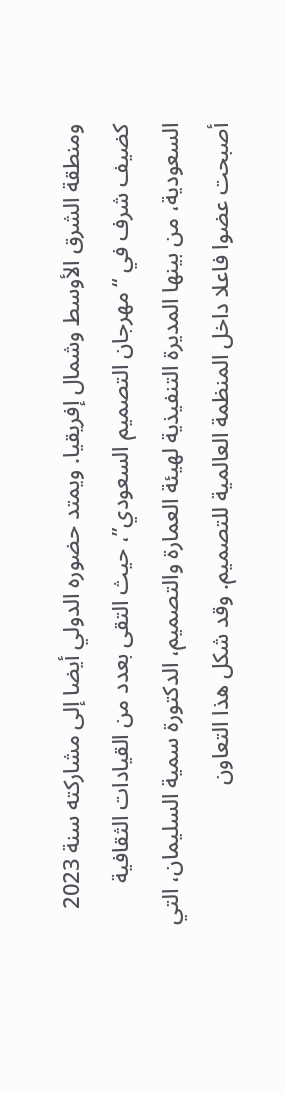ومنطقة الشرق الأوسط وشمال إفريقيا. ويمتد حضوره الدولي أيضا إلى مشاركته سنة 2023 كضيف شرف في “مهرجان التصميم السعودي”، حيث التقى بعدد من القيادات الثقافية السعودية، من بينها المديرة التنفيذية لهيئة العمارة والتصميم، الدكتورة سمية السليمان، التي أصبحت عضوا فاعلا داخل المنظمة العالمية للتصميم. وقد شكل هذا التعاون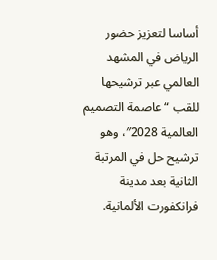أساسا لتعزيز حضور الرياض في المشهد العالمي عبر ترشيحها للقب “عاصمة التصميم العالمية 2028″، وهو ترشيح حل في المرتبة الثانية بعد مدينة فرانكفورت الألمانية.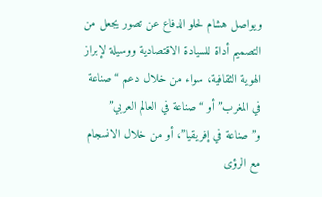ويواصل هشام لحلو الدفاع عن تصور يجعل من التصميم أداة للسيادة الاقتصادية ووسيلة لإبراز الهوية الثقافية، سواء من خلال دعم “صناعة في المغرب” أو “صناعة في العالم العربي” و”صناعة في إفريقيا”، أو من خلال الانسجام مع الرؤى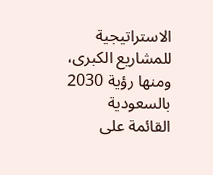الاستراتيجية للمشاريع الكبرى، ومنها رؤية 2030 بالسعودية القائمة على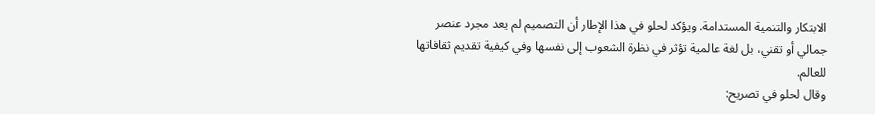الابتكار والتنمية المستدامة. ويؤكد لحلو في هذا الإطار أن التصميم لم يعد مجرد عنصر جمالي أو تقني، بل لغة عالمية تؤثر في نظرة الشعوب إلى نفسها وفي كيفية تقديم ثقافاتها للعالم.
وقال لحلو في تصريح: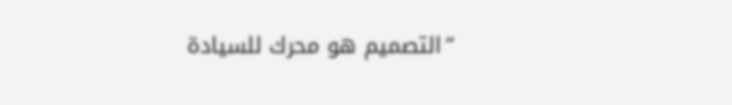“التصميم هو محرك للسيادة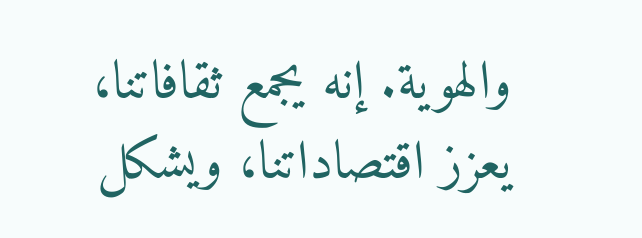والهوية. إنه يجمع ثقافاتنا، يعزز اقتصاداتنا، ويشكل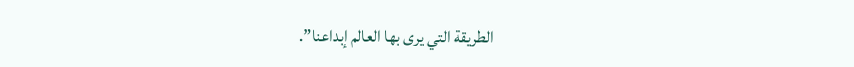الطريقة التي يرى بها العالم إبداعنا”.